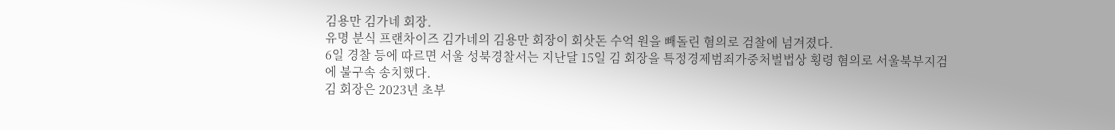김용만 김가네 회장.
유명 분식 프랜차이즈 김가네의 김용만 회장이 회삿돈 수억 원을 빼돌린 혐의로 검찰에 넘겨졌다.
6일 경찰 등에 따르면 서울 성북경찰서는 지난달 15일 김 회장을 특정경제범죄가중처벌법상 횡령 혐의로 서울북부지검에 불구속 송치했다.
김 회장은 2023년 초부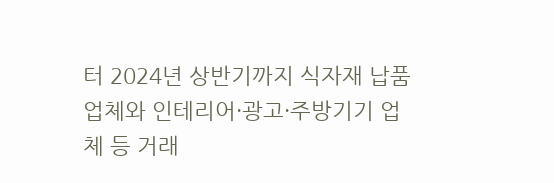터 2024년 상반기까지 식자재 납품업체와 인테리어·광고·주방기기 업체 등 거래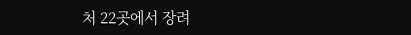처 22곳에서 장려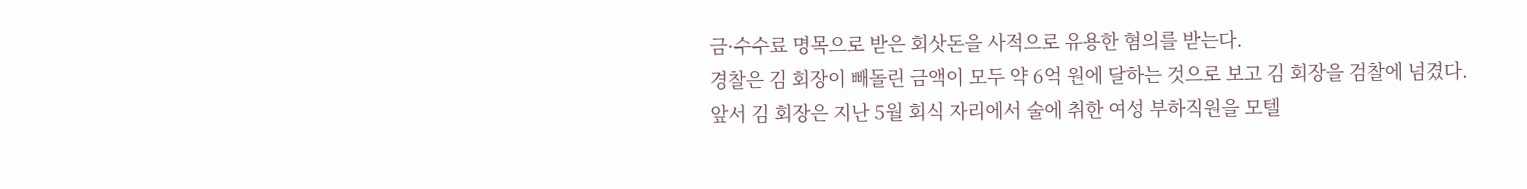금·수수료 명목으로 받은 회삿돈을 사적으로 유용한 혐의를 받는다.
경찰은 김 회장이 빼돌린 금액이 모두 약 6억 원에 달하는 것으로 보고 김 회장을 검찰에 넘겼다.
앞서 김 회장은 지난 5월 회식 자리에서 술에 취한 여성 부하직원을 모텔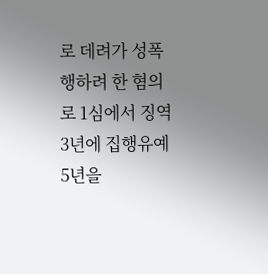로 데려가 성폭행하려 한 혐의로 1심에서 징역 3년에 집행유예 5년을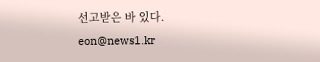선고받은 바 있다.
eon@news1.kr